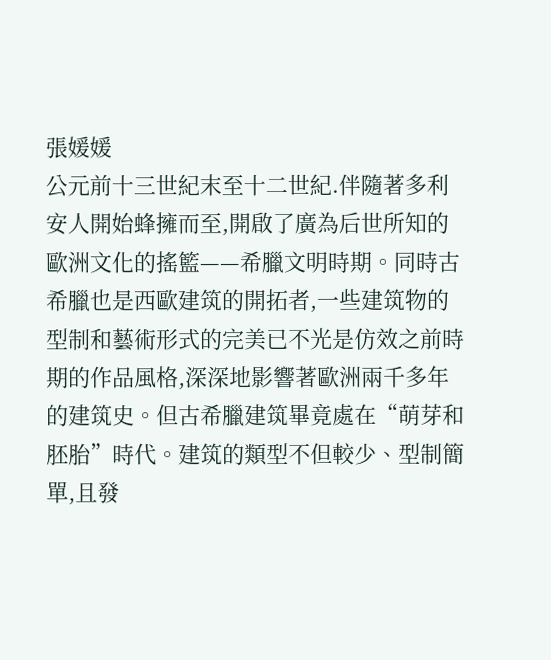張媛媛
公元前十三世紀末至十二世紀.伴隨著多利安人開始蜂擁而至,開啟了廣為后世所知的歐洲文化的搖籃——希臘文明時期。同時古希臘也是西歐建筑的開拓者,一些建筑物的型制和藝術形式的完美已不光是仿效之前時期的作品風格,深深地影響著歐洲兩千多年的建筑史。但古希臘建筑畢竟處在“萌芽和胚胎”時代。建筑的類型不但較少、型制簡單,且發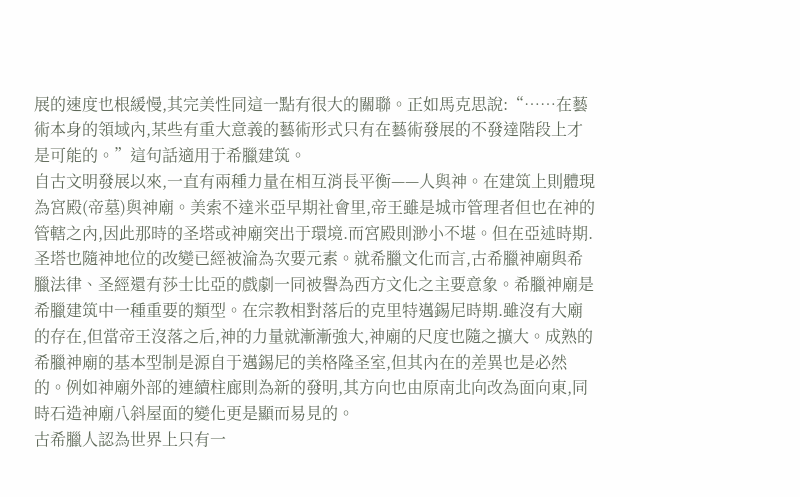展的速度也根緩慢,其完美性同這一點有很大的關聯。正如馬克思說:“……在藝術本身的領域內,某些有重大意義的藝術形式只有在藝術發展的不發達階段上才是可能的。”這句話適用于希臘建筑。
自古文明發展以來,一直有兩種力量在相互消長平衡——人與神。在建筑上則體現為宮殿(帝墓)與神廟。美索不達米亞早期社會里,帝王雖是城市管理者但也在神的管轄之內,因此那時的圣塔或神廟突出于環境.而宮殿則渺小不堪。但在亞述時期.圣塔也隨神地位的改變已經被淪為次要元素。就希臘文化而言,古希臘神廟與希臘法律、圣經還有莎士比亞的戲劇一同被譽為西方文化之主要意象。希臘神廟是希臘建筑中一種重要的類型。在宗教相對落后的克里特邁錫尼時期.雖沒有大廟的存在,但當帝王沒落之后,神的力量就漸漸強大,神廟的尺度也隨之擴大。成熟的希臘神廟的基本型制是源自于邁錫尼的美格隆圣室,但其內在的差異也是必然的。例如神廟外部的連續柱廊則為新的發明,其方向也由原南北向改為面向東,同時石造神廟八斜屋面的變化更是顯而易見的。
古希臘人認為世界上只有一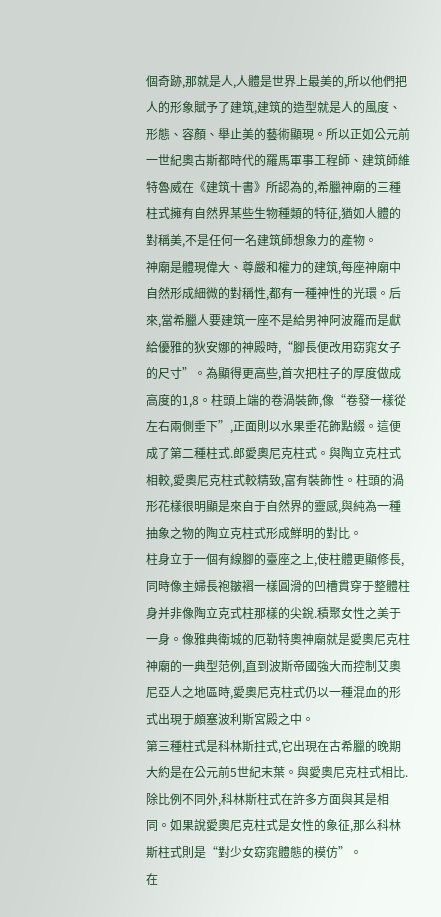個奇跡,那就是人,人體是世界上最美的,所以他們把人的形象賦予了建筑,建筑的造型就是人的風度、形態、容顏、舉止美的藝術顯現。所以正如公元前一世紀奧古斯都時代的羅馬軍事工程師、建筑師維特魯威在《建筑十書》所認為的,希臘神廟的三種柱式擁有自然界某些生物種類的特征,猶如人體的對稱美,不是任何一名建筑師想象力的產物。
神廟是體現偉大、尊嚴和權力的建筑,每座神廟中自然形成細微的對稱性,都有一種神性的光環。后來,當希臘人要建筑一座不是給男神阿波羅而是獻給優雅的狄安娜的神殿時,“腳長便改用窈窕女子的尺寸”。為顯得更高些,首次把柱子的厚度做成高度的1,8。柱頭上端的卷渦裝飾,像“卷發一樣從左右兩側垂下”,正面則以水果垂花飾點綴。這便成了第二種柱式.郎愛奧尼克柱式。與陶立克柱式相較,愛奧尼克柱式較精致,富有裝飾性。柱頭的渦形花樣很明顯是來自于自然界的靈感,與純為一種抽象之物的陶立克柱式形成鮮明的對比。
柱身立于一個有線腳的臺座之上,使柱體更顯修長,同時像主婦長袍皺褶一樣圓滑的凹槽貫穿于整體柱身并非像陶立克式柱那樣的尖銳.積聚女性之美于一身。像雅典衛城的厄勒特奧神廟就是愛奧尼克柱神廟的一典型范例,直到波斯帝國強大而控制艾奧尼亞人之地區時,愛奧尼克柱式仍以一種混血的形式出現于頗塞波利斯宮殿之中。
第三種柱式是科林斯拄式,它出現在古希臘的晚期大約是在公元前5世紀末葉。與愛奧尼克柱式相比.除比例不同外,科林斯柱式在許多方面與其是相同。如果說愛奧尼克柱式是女性的象征,那么科林斯柱式則是“對少女窈窕體態的模仿”。
在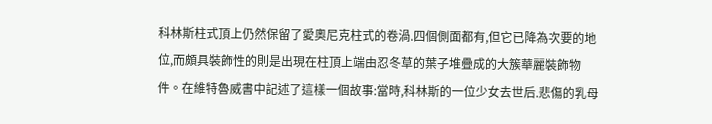科林斯柱式頂上仍然保留了愛奧尼克柱式的卷渦.四個側面都有,但它已降為次要的地位,而頗具裝飾性的則是出現在柱頂上端由忍冬草的葉子堆疊成的大簇華麗裝飾物件。在維特魯威書中記述了這樣一個故事:當時,科林斯的一位少女去世后.悲傷的乳母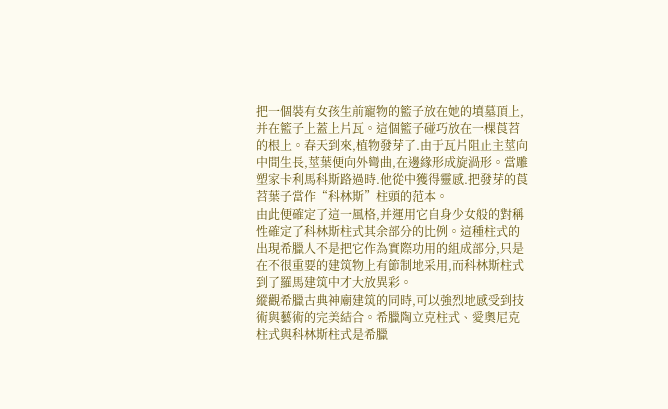把一個裝有女孩生前寵物的籃子放在她的墳墓頂上,并在籃子上蓋上片瓦。這個籃子碰巧放在一棵莨苕的根上。春天到來,植物發芽了.由于瓦片阻止主莖向中間生長,莖葉便向外彎曲,在邊緣形成旋渦形。當雕塑家卡利馬科斯路過時.他從中獲得靈感.把發芽的莨苕葉子當作“科林斯”柱頭的范本。
由此便確定了這一風格,并運用它自身少女般的對稱性確定了科林斯柱式其余部分的比例。這種柱式的出現希臘人不是把它作為實際功用的組成部分,只是在不很重要的建筑物上有節制地采用,而科林斯柱式到了羅馬建筑中才大放異彩。
縱觀希臘古典神廟建筑的同時,可以強烈地感受到技術與藝術的完美結合。希臘陶立克柱式、愛奧尼克柱式與科林斯柱式是希臘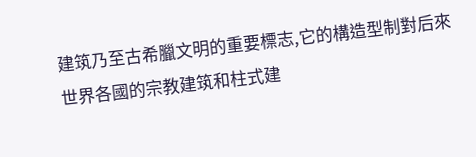建筑乃至古希臘文明的重要標志,它的構造型制對后來世界各國的宗教建筑和柱式建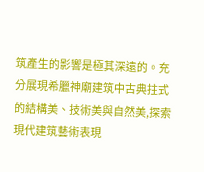筑產生的影響是極其深遠的。充分展現希臘神廟建筑中古典拄式的結構美、技術美與自然美,探索現代建筑藝術表現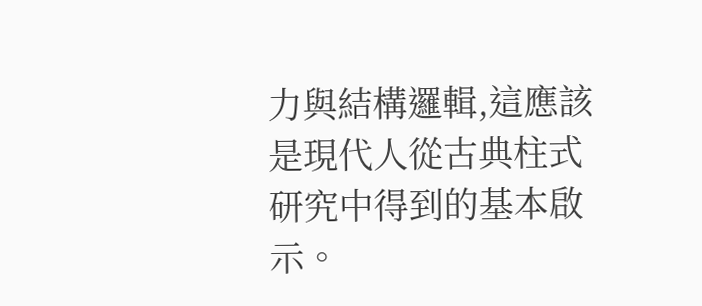力與結構邏輯,這應該是現代人從古典柱式研究中得到的基本啟示。